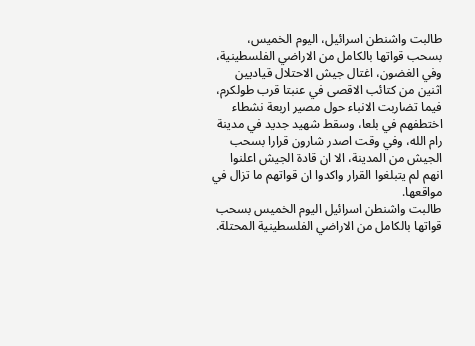طالبت واشنطن اسرائيل، اليوم الخميس، بسحب قواتها بالكامل من الاراضي الفلسطينية، وفي الغضون، اغتال جيش الاحتلال قياديين اثنين من كتائب الاقصى في عنبتا قرب طولكرم، فيما تضاربت الانباء حول مصير اربعة نشطاء اختطفهم في بلعا، وسقط شهيد جديد في مدينة رام الله، وفي وقت اصدر شارون قرارا بسحب الجيش من المدينة، الا ان قادة الجيش اعلنوا انهم لم يتبلغوا القرار واكدوا ان قواتهم ما تزال في مواقعها.
طالبت واشنطن اسرائيل اليوم الخميس بسحب قواتها بالكامل من الاراضي الفلسطينية المحتلة.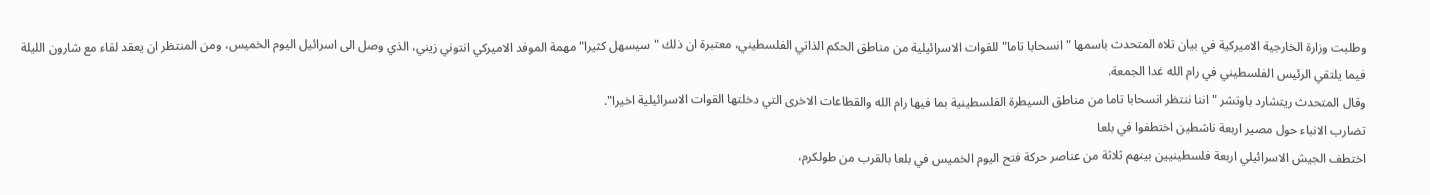وطلبت وزارة الخارجية الاميركية في بيان تلاه المتحدث باسمها "انسحابا تاما" للقوات الاسرائيلية من مناطق الحكم الذاتي الفلسطيني، معتبرة ان ذلك "سيسهل كثيرا" مهمة الموفد الاميركي انتوني زيني، الذي وصل الى اسرائيل اليوم الخميس، ومن المنتظر ان يعقد لقاء مع شارون الليلة فيما يلتقي الرئيس الفلسطيني في رام الله غدا الجمعة.
وقال المتحدث ريتشارد باوتشر "اننا ننتظر انسحابا تاما من مناطق السيطرة الفلسطينية بما فيها رام الله والقطاعات الاخرى التي دخلتها القوات الاسرائيلية اخيرا".
تضارب الانباء حول مصير اربعة ناشطين اختطفوا في بلعا
اختطف الجيش الاسرائيلي اربعة فلسطينيين بينهم ثلاثة من عناصر حركة فتح اليوم الخميس في بلعا بالقرب من طولكرم،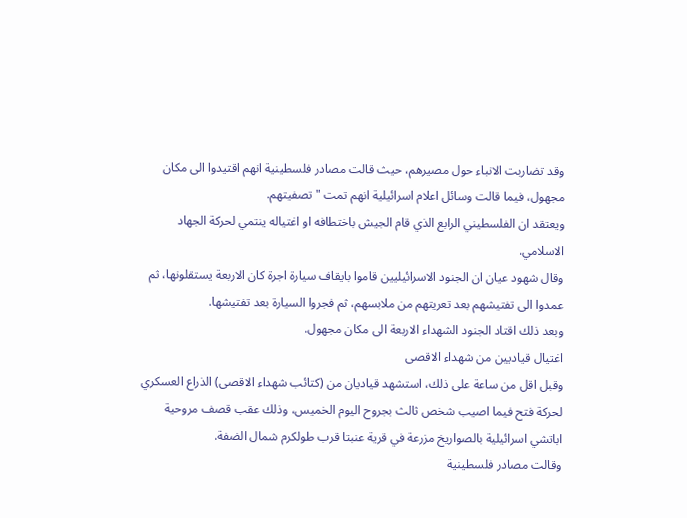وقد تضاربت الانباء حول مصيرهم، حيث قالت مصادر فلسطينية انهم اقتيدوا الى مكان مجهول، فيما قالت وسائل اعلام اسرائيلية انهم تمت "تصفيتهم.
ويعتقد ان الفلسطيني الرابع الذي قام الجيش باختطافه او اغتياله ينتمي لحركة الجهاد الاسلامي.
وقال شهود عيان ان الجنود الاسرائيليين قاموا بايقاف سيارة اجرة كان الاربعة يستقلونها، ثم عمدوا الى تفتيشهم بعد تعريتهم من ملابسهم، ثم فجروا السيارة بعد تفتيشها.
وبعد ذلك اقتاد الجنود الشهداء الاربعة الى مكان مجهول.
اغتيال قياديين من شهداء الاقصى
وقبل اقل من ساعة على ذلك، استشهد قياديان من (كتائب شهداء الاقصى) الذراع العسكري لحركة فتح فيما اصيب شخص ثالث بجروح اليوم الخميس، وذلك عقب قصف مروحية اباتشي اسرائيلية بالصواريخ مزرعة في قرية عنبتا قرب طولكرم شمال الضفة.
وقالت مصادر فلسطينية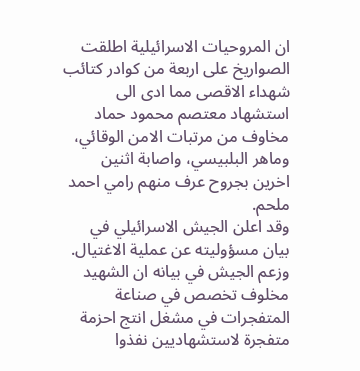ان المروحيات الاسرائيلية اطلقت الصواريخ على اربعة من كوادر كتائب شهداء الاقصى مما ادى الى استشهاد معتصم محمود حماد مخاوف من مرتبات الامن الوقائي، وماهر البلبيسي، واصابة اثنين اخرين بجروح عرف منهم رامي احمد ملحم.
وقد اعلن الجيش الاسرائيلي في بيان مسؤوليته عن عملية الاغتيال.
وزعم الجيش في بيانه ان الشهيد مخلوف تخصص في صناعة المتفجرات في مشغل انتج احزمة متفجرة لاستشهاديين نفذوا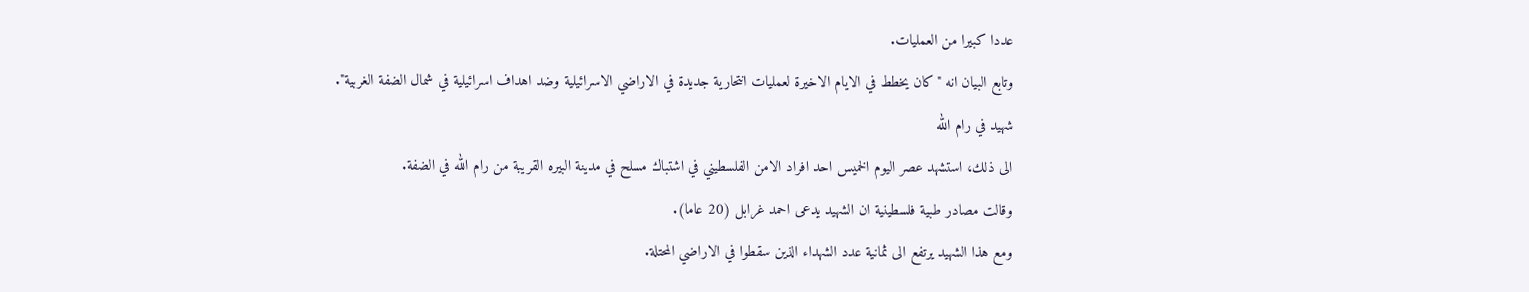عددا كبيرا من العمليات.
وتابع البيان انه "كان يخطط في الايام الاخيرة لعمليات انتحارية جديدة في الاراضي الاسرائيلية وضد اهداف اسرائيلية في شمال الضفة الغربية".
شهيد في رام الله
الى ذلك، استشهد عصر اليوم الخميس احد افراد الامن الفلسطيني في اشتباك مسلح في مدينة البيره القريبة من رام الله في الضفة.
وقالت مصادر طبية فلسطينية ان الشهيد يدعى احمد غرابل (20 عاما).
ومع هذا الشهيد يرتفع الى ثمانية عدد الشهداء الذين سقطوا في الاراضي المحتلة.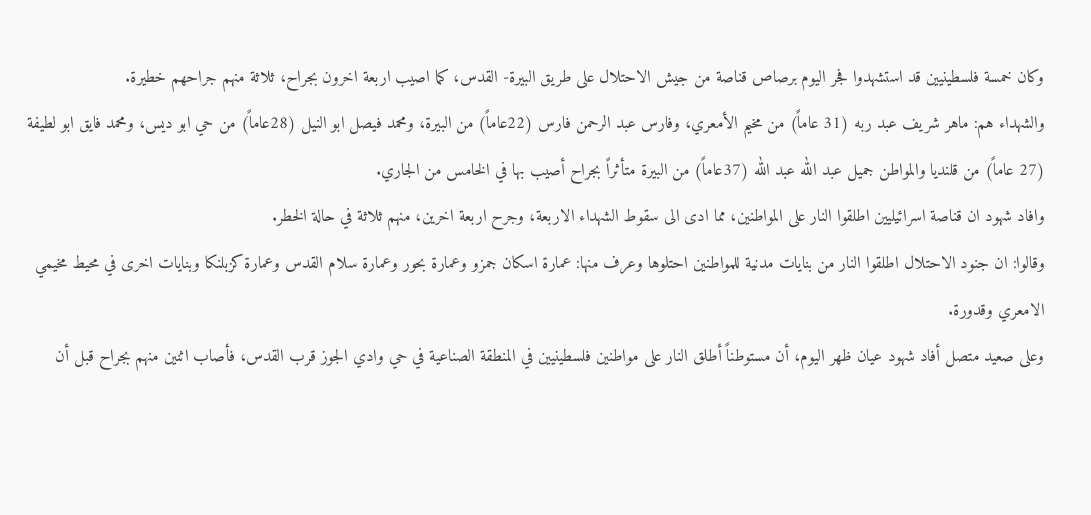وكان خمسة فلسطينيين قد استشهدوا فجر اليوم برصاص قناصة من جيش الاحتلال على طريق البيرة- القدس، كما اصيب اربعة اخرون بجراح، ثلاثة منهم جراحهم خطيرة.
والشهداء هم: ماهر شريف عبد ربه (31 عاماً) من مخيم الأمعري، وفارس عبد الرحمن فارس (22عاماً) من البيرة، ومحمد فيصل ابو النيل (28عاماً) من حي ابو ديس، ومحمد فايق ابو لطيفة (27 عاماً) من قلنديا والمواطن جميل عبد الله عبد الله (37عاماً) من البيرة متأثراً بجراح أصيب بها في الخامس من الجاري.
وافاد شهود ان قناصة اسرائيليين اطلقوا النار على المواطنين، مما ادى الى سقوط الشهداء الاربعة، وجرح اربعة اخرين، منهم ثلاثة في حالة الخطر.
وقالوا: ان جنود الاحتلال اطلقوا النار من بنايات مدنية للمواطنين احتلوها وعرف منها: عمارة اسكان جمزو وعمارة بحور وعمارة سلام القدس وعمارة كزبلنكا وبنايات اخرى في محيط مخيمي الامعري وقدورة.
وعلى صعيد متصل أفاد شهود عيان ظهر اليوم، أن مستوطناً أطلق النار على مواطنين فلسطينيين في المنطقة الصناعية في حي وادي الجوز قرب القدس، فأصاب اثنين منهم بجراح قبل أن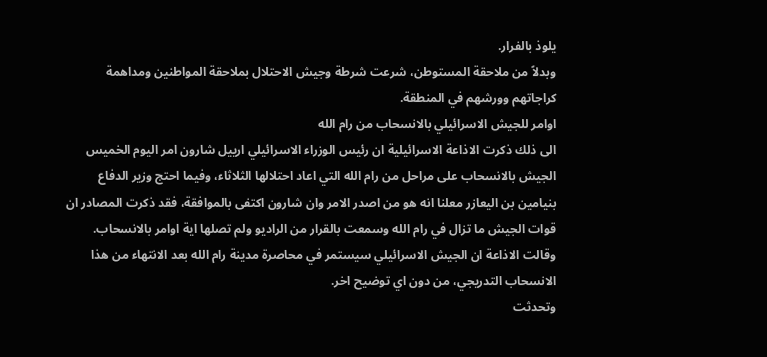يلوذ بالفرار.
وبدلاً من ملاحقة المستوطن، شرعت شرطة وجيش الاحتلال بملاحقة المواطنين ومداهمة كراجاتهم وورشهم في المنطقة.
اوامر للجيش الاسرائيلي بالانسحاب من رام الله
الى ذلك ذكرت الاذاعة الاسرائيلية ان رئيس الوزراء الاسرائيلي ارييل شارون امر اليوم الخميس الجيش بالانسحاب على مراحل من رام الله التي اعاد احتلالها الثلاثاء، وفيما احتج وزير الدفاع بنيامين بن اليعازر معلنا انه هو من اصدر الامر وان شارون اكتفى بالموافقة، فقد ذكرت المصادر ان قوات الجيش ما تزال في رام الله وسمعت بالقرار من الراديو ولم تصلها اية اوامر بالانسحاب.
وقالت الاذاعة ان الجيش الاسرائيلي سيستمر في محاصرة مدينة رام الله بعد الانتهاء من هذا الانسحاب التدريجي، من دون اي توضيح اخر.
وتحدثت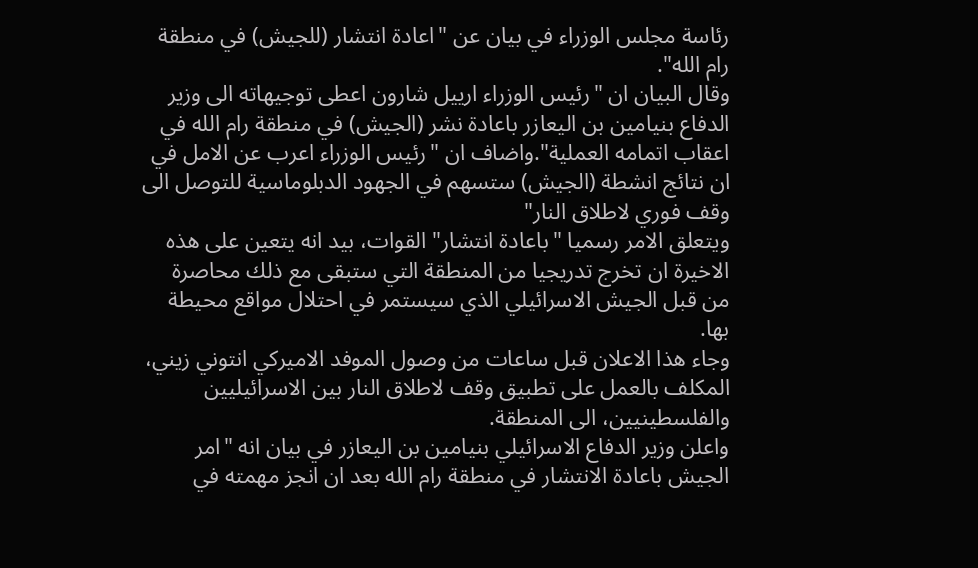رئاسة مجلس الوزراء في بيان عن "اعادة انتشار (للجيش) في منطقة رام الله".
وقال البيان ان "رئيس الوزراء ارييل شارون اعطى توجيهاته الى وزير الدفاع بنيامين بن اليعازر باعادة نشر (الجيش) في منطقة رام الله في اعقاب اتمامه العملية".واضاف ان "رئيس الوزراء اعرب عن الامل في ان نتائج انشطة (الجيش) ستسهم في الجهود الدبلوماسية للتوصل الى وقف فوري لاطلاق النار"
ويتعلق الامر رسميا "باعادة انتشار" القوات، بيد انه يتعين على هذه الاخيرة ان تخرج تدريجيا من المنطقة التي ستبقى مع ذلك محاصرة من قبل الجيش الاسرائيلي الذي سيستمر في احتلال مواقع محيطة بها.
وجاء هذا الاعلان قبل ساعات من وصول الموفد الاميركي انتوني زيني، المكلف بالعمل على تطبيق وقف لاطلاق النار بين الاسرائيليين والفلسطينيين، الى المنطقة.
واعلن وزير الدفاع الاسرائيلي بنيامين بن اليعازر في بيان انه "امر الجيش باعادة الانتشار في منطقة رام الله بعد ان انجز مهمته في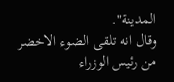المدينة".
وقال انه تلقى الضوء الاخضر من رئيس الوزراء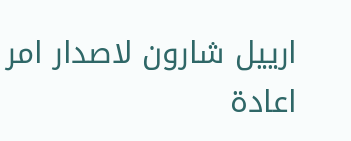ارييل شارون لاصدار امر اعادة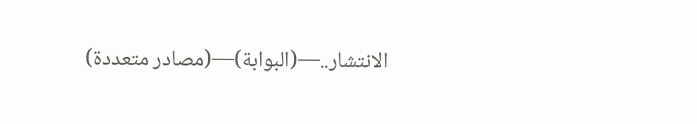الانتشار..—(البوابة)—(مصادر متعددة)